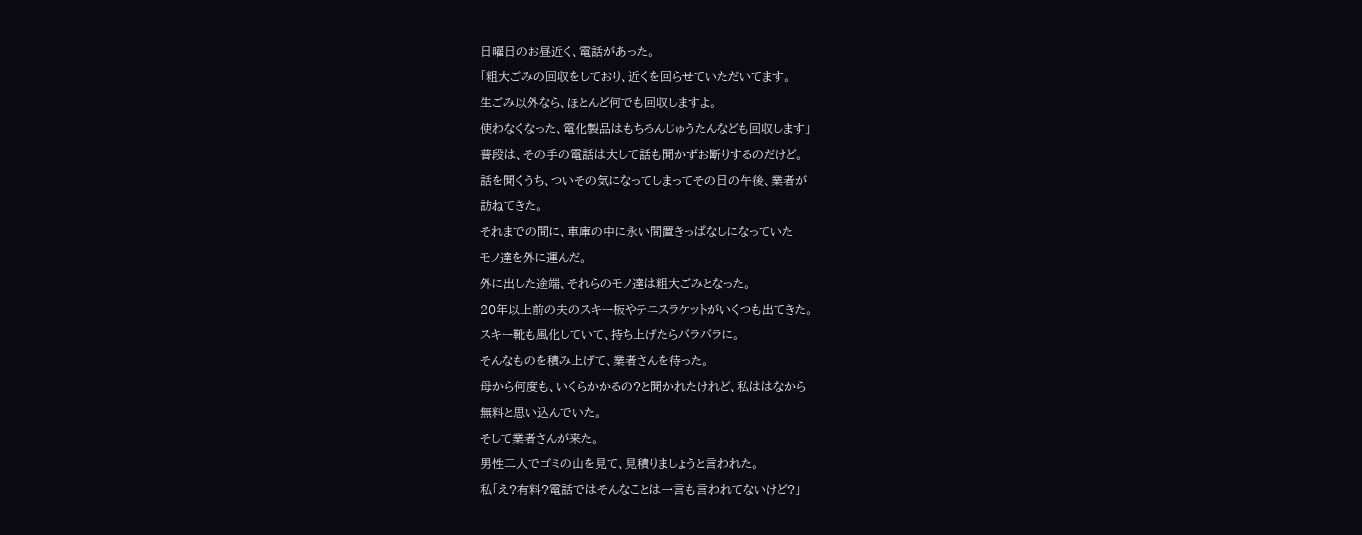日曜日のお昼近く、電話があった。
「粗大ごみの回収をしており、近くを回らせていただいてます。
生ごみ以外なら、ほとんど何でも回収しますよ。
使わなくなった、電化製品はもちろんじゅうたんなども回収します」
普段は、その手の電話は大して話も聞かずお断りするのだけど。
話を聞くうち、ついその気になってしまってその日の午後、業者が
訪ねてきた。
それまでの間に、車庫の中に永い間置きっぱなしになっていた
モノ達を外に運んだ。
外に出した途端、それらのモノ達は粗大ごみとなった。
20年以上前の夫のスキー板やテニスラケットがいくつも出てきた。
スキー靴も風化していて、持ち上げたらバラバラに。
そんなものを積み上げて、業者さんを待った。
母から何度も、いくらかかるの?と聞かれたけれど、私ははなから
無料と思い込んでいた。
そして業者さんが来た。
男性二人でゴミの山を見て、見積りましょうと言われた。
私「え?有料?電話ではそんなことは一言も言われてないけど?」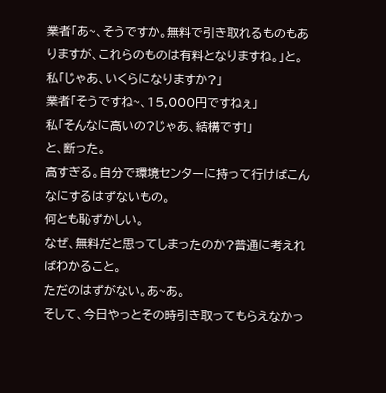業者「あ~、そうですか。無料で引き取れるものもありますが、これらのものは有料となりますね。」と。
私「じゃあ、いくらになりますか?」
業者「そうですね~、15,000円ですねぇ」
私「そんなに高いの?じゃあ、結構です!」
と、断った。
高すぎる。自分で環境センターに持って行けばこんなにするはずないもの。
何とも恥ずかしい。
なぜ、無料だと思ってしまったのか?普通に考えればわかること。
ただのはずがない。あ~あ。
そして、今日やっとその時引き取ってもらえなかっ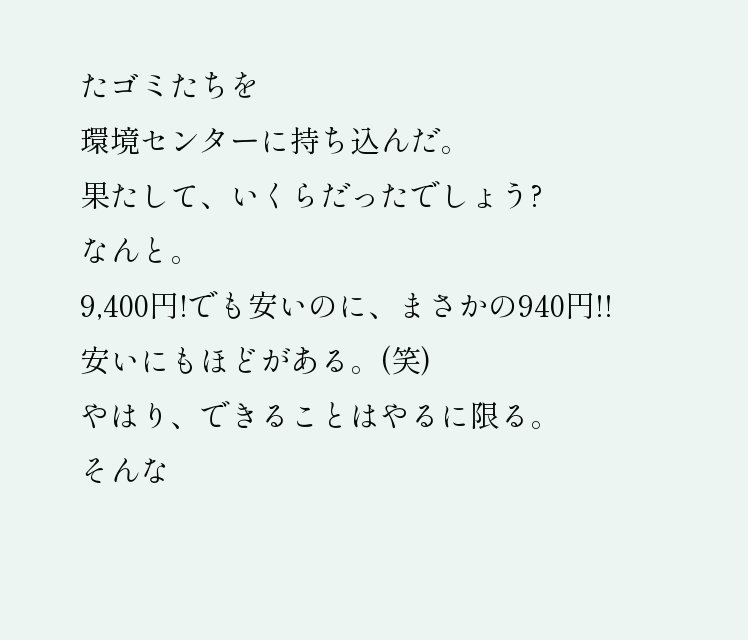たゴミたちを
環境センターに持ち込んだ。
果たして、いくらだったでしょう?
なんと。
9,400円!でも安いのに、まさかの940円!!
安いにもほどがある。(笑)
やはり、できることはやるに限る。
そんな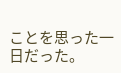ことを思った一日だった。